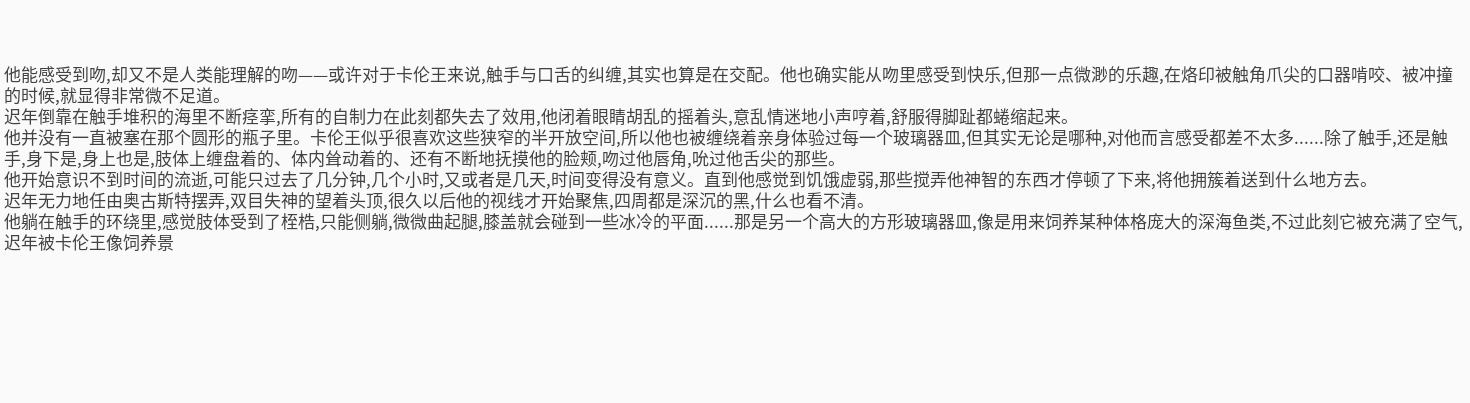他能感受到吻,却又不是人类能理解的吻——或许对于卡伦王来说,触手与口舌的纠缠,其实也算是在交配。他也确实能从吻里感受到快乐,但那一点微渺的乐趣,在烙印被触角爪尖的口器啃咬、被冲撞的时候,就显得非常微不足道。
迟年倒靠在触手堆积的海里不断痉挛,所有的自制力在此刻都失去了效用,他闭着眼睛胡乱的摇着头,意乱情迷地小声哼着,舒服得脚趾都蜷缩起来。
他并没有一直被塞在那个圆形的瓶子里。卡伦王似乎很喜欢这些狭窄的半开放空间,所以他也被缠绕着亲身体验过每一个玻璃器皿,但其实无论是哪种,对他而言感受都差不太多......除了触手,还是触手,身下是,身上也是,肢体上缠盘着的、体内耸动着的、还有不断地抚摸他的脸颊,吻过他唇角,吮过他舌尖的那些。
他开始意识不到时间的流逝,可能只过去了几分钟,几个小时,又或者是几天,时间变得没有意义。直到他感觉到饥饿虚弱,那些搅弄他神智的东西才停顿了下来,将他拥簇着送到什么地方去。
迟年无力地任由奥古斯特摆弄,双目失神的望着头顶,很久以后他的视线才开始聚焦,四周都是深沉的黑,什么也看不清。
他躺在触手的环绕里,感觉肢体受到了桎梏,只能侧躺,微微曲起腿,膝盖就会碰到一些冰冷的平面......那是另一个高大的方形玻璃器皿,像是用来饲养某种体格庞大的深海鱼类,不过此刻它被充满了空气,迟年被卡伦王像饲养景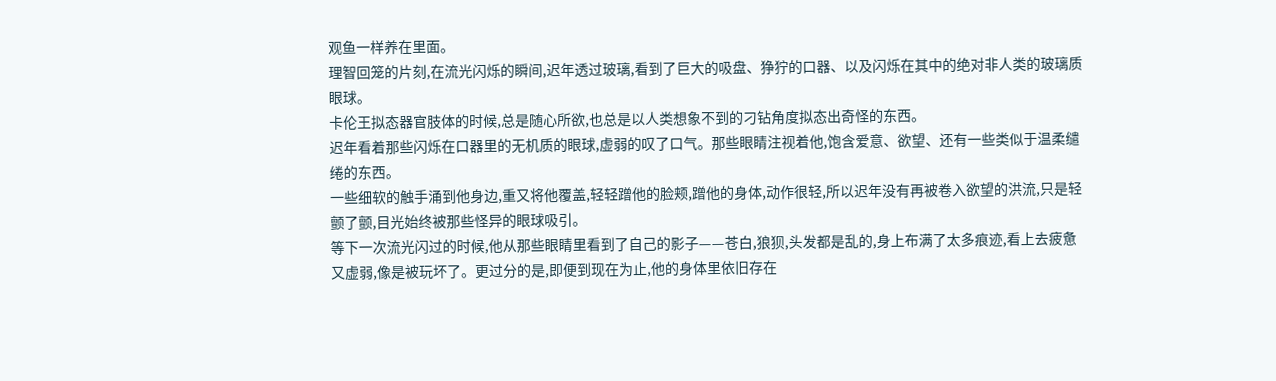观鱼一样养在里面。
理智回笼的片刻,在流光闪烁的瞬间,迟年透过玻璃,看到了巨大的吸盘、狰狞的口器、以及闪烁在其中的绝对非人类的玻璃质眼球。
卡伦王拟态器官肢体的时候,总是随心所欲,也总是以人类想象不到的刁钻角度拟态出奇怪的东西。
迟年看着那些闪烁在口器里的无机质的眼球,虚弱的叹了口气。那些眼睛注视着他,饱含爱意、欲望、还有一些类似于温柔缱绻的东西。
一些细软的触手涌到他身边,重又将他覆盖,轻轻蹭他的脸颊,蹭他的身体,动作很轻,所以迟年没有再被卷入欲望的洪流,只是轻颤了颤,目光始终被那些怪异的眼球吸引。
等下一次流光闪过的时候,他从那些眼睛里看到了自己的影子——苍白,狼狈,头发都是乱的,身上布满了太多痕迹,看上去疲惫又虚弱,像是被玩坏了。更过分的是,即便到现在为止,他的身体里依旧存在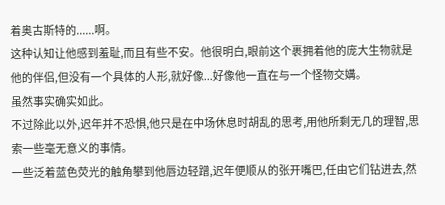着奥古斯特的......啊。
这种认知让他感到羞耻,而且有些不安。他很明白,眼前这个裹拥着他的庞大生物就是他的伴侣,但没有一个具体的人形,就好像...好像他一直在与一个怪物交媾。
虽然事实确实如此。
不过除此以外,迟年并不恐惧,他只是在中场休息时胡乱的思考,用他所剩无几的理智,思索一些毫无意义的事情。
一些泛着蓝色荧光的触角攀到他唇边轻蹭,迟年便顺从的张开嘴巴,任由它们钻进去,然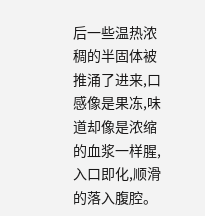后一些温热浓稠的半固体被推涌了进来,口感像是果冻,味道却像是浓缩的血浆一样腥,入口即化,顺滑的落入腹腔。